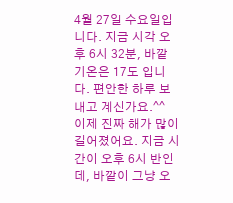4월 27일 수요일입니다. 지금 시각 오후 6시 32분, 바깥 기온은 17도 입니다. 편안한 하루 보내고 계신가요.^^
이제 진짜 해가 많이 길어졌어요. 지금 시간이 오후 6시 반인데, 바깥이 그냥 오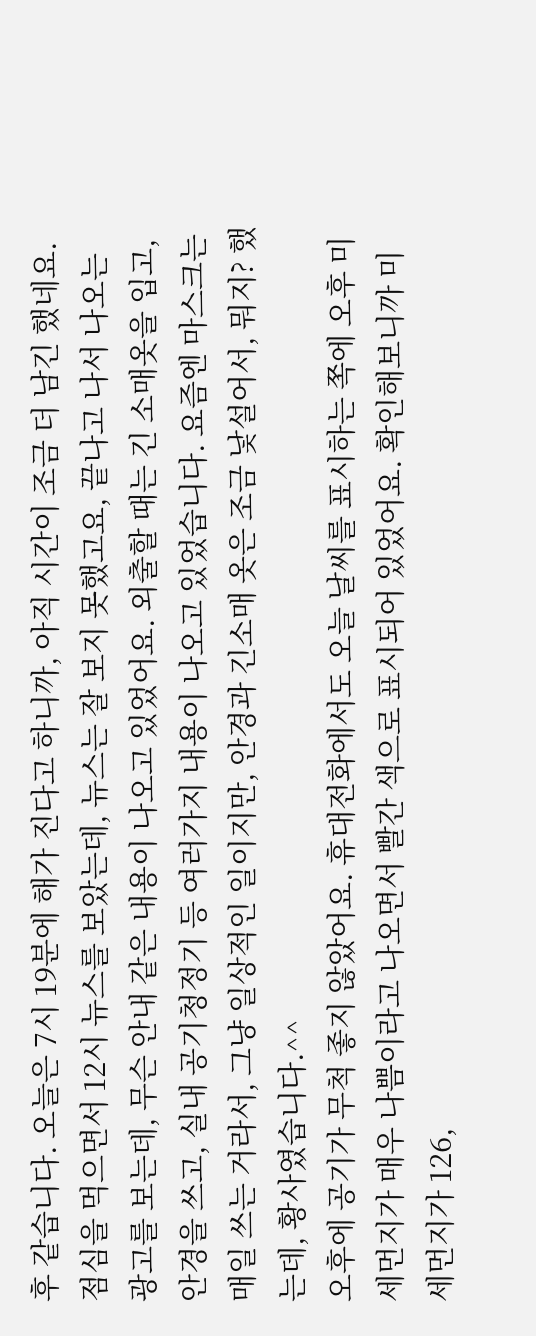후 같습니다. 오늘은 7시 19분에 해가 진다고 하니까, 아직 시간이 조금 더 남긴 했네요.
점심을 먹으면서 12시 뉴스를 보았는데, 뉴스는 잘 보지 못했고요, 끝나고 나서 나오는 광고를 보는데, 무슨 안내 같은 내용이 나오고 있었어요. 외출할 때는 긴 소매옷을 입고, 안경을 쓰고, 실내 공기청정기 등 여러가지 내용이 나오고 있었습니다. 요즘엔 마스크는 매일 쓰는 거라서, 그냥 일상적인 일이지만, 안경과 긴소매 옷은 조금 낯설어서, 뭐지? 했는데, 황사였습니다.^^
오후에 공기가 무척 좋지 않았어요. 휴대전화에서도 오늘 날씨를 표시하는 쪽에 오후 미세먼지가 매우 나쁨이라고 나오면서 빨간 색으로 표시되어 있었어요. 확인해보니까 미세먼지가 126,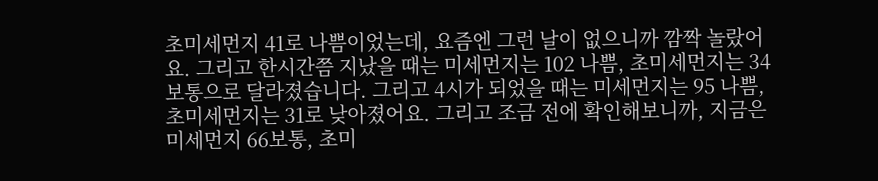초미세먼지 41로 나쁨이었는데, 요즘엔 그런 날이 없으니까 깜짝 놀랐어요. 그리고 한시간쯤 지났을 때는 미세먼지는 102 나쁨, 초미세먼지는 34 보통으로 달라졌습니다. 그리고 4시가 되었을 때는 미세먼지는 95 나쁨, 초미세먼지는 31로 낮아졌어요. 그리고 조금 전에 확인해보니까, 지금은 미세먼지 66보통, 초미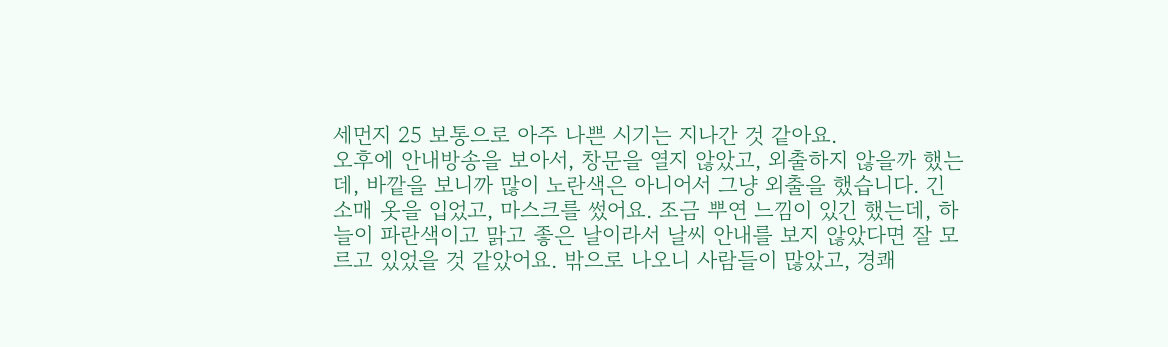세먼지 25 보통으로 아주 나쁜 시기는 지나간 것 같아요.
오후에 안내방송을 보아서, 창문을 열지 않았고, 외출하지 않을까 했는데, 바깥을 보니까 많이 노란색은 아니어서 그냥 외출을 했습니다. 긴소매 옷을 입었고, 마스크를 썼어요. 조금 뿌연 느낌이 있긴 했는데, 하늘이 파란색이고 맑고 좋은 날이라서 날씨 안내를 보지 않았다면 잘 모르고 있었을 것 같았어요. 밖으로 나오니 사람들이 많았고, 경쾌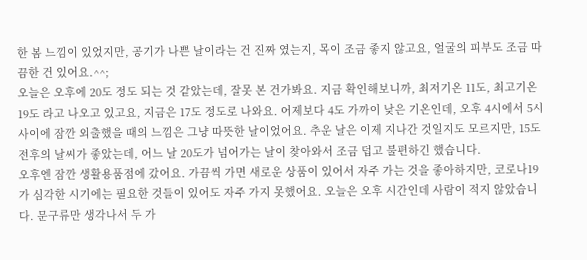한 봄 느낌이 있었지만, 공기가 나쁜 날이라는 건 진짜 였는지, 목이 조금 좋지 않고요, 얼굴의 피부도 조금 따끔한 건 있어요.^^;
오늘은 오후에 20도 정도 되는 것 같았는데, 잘못 본 건가봐요. 지금 확인해보니까, 최저기온 11도, 최고기온 19도 라고 나오고 있고요, 지금은 17도 정도로 나와요. 어제보다 4도 가까이 낮은 기온인데, 오후 4시에서 5시 사이에 잠깐 외출했을 때의 느낌은 그냥 따뜻한 날이었어요. 추운 날은 이제 지나간 것일지도 모르지만, 15도 전후의 날씨가 좋았는데, 어느 날 20도가 넘어가는 날이 찾아와서 조금 덥고 불편하긴 했습니다.
오후엔 잠깐 생활용품점에 갔어요. 가끔씩 가면 새로운 상품이 있어서 자주 가는 것을 좋아하지만, 코로나19가 심각한 시기에는 필요한 것들이 있어도 자주 가지 못했어요. 오늘은 오후 시간인데 사람이 적지 않았습니다. 문구류만 생각나서 두 가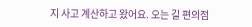지 사고 계산하고 왔어요. 오는 길 편의점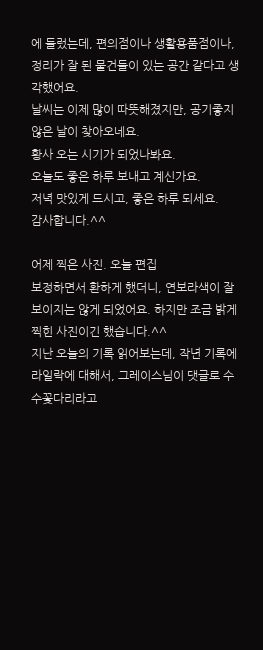에 들렀는데, 편의점이나 생활용품점이나, 정리가 잘 된 물건들이 있는 공간 같다고 생각했어요.
날씨는 이제 많이 따뜻해졌지만, 공기좋지 않은 날이 찾아오네요.
황사 오는 시기가 되었나봐요.
오늘도 좋은 하루 보내고 계신가요.
저녁 맛있게 드시고, 좋은 하루 되세요.
감사합니다.^^

어제 찍은 사진. 오늘 편집
보정하면서 환하게 했더니, 연보라색이 잘 보이지는 않게 되었어요. 하지만 조금 밝게 찍힌 사진이긴 했습니다.^^
지난 오늘의 기록 읽어보는데, 작년 기록에 라일락에 대해서, 그레이스님이 댓글로 수수꽃다리라고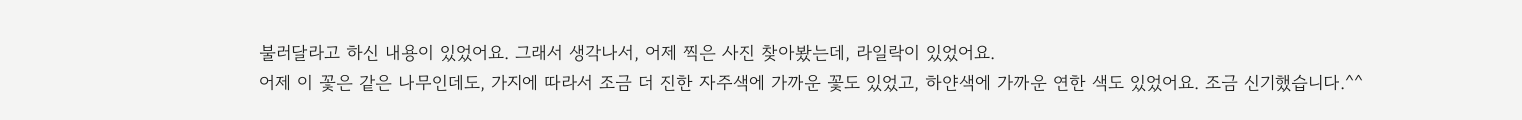불러달라고 하신 내용이 있었어요. 그래서 생각나서, 어제 찍은 사진 찾아봤는데, 라일락이 있었어요.
어제 이 꽃은 같은 나무인데도, 가지에 따라서 조금 더 진한 자주색에 가까운 꽃도 있었고, 하얀색에 가까운 연한 색도 있었어요. 조금 신기했습니다.^^